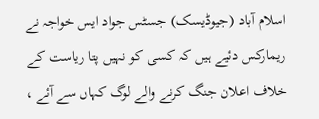اسلام آباد (جیوڈیسک) جسٹس جواد ایس خواجہ نے ریمارکس دئیے ہیں کہ کسی کو نہیں پتا ریاست کے خلاف اعلان جنگ کرنے والے لوگ کہاں سے آئے ،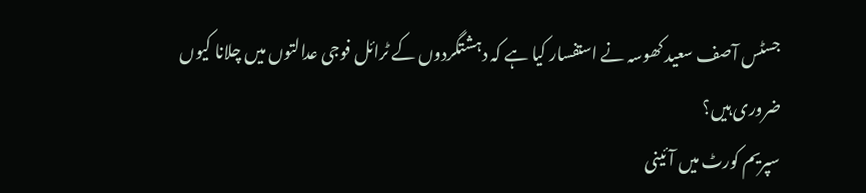جسٹس آصف سعید کھوسہ نے استفسار کیا ہے کہ دہشتگردوں کے ٹرائل فوجی عدالتوں میں چلانا کیوں ضروری ہیں؟
سپریم کورٹ میں آئینی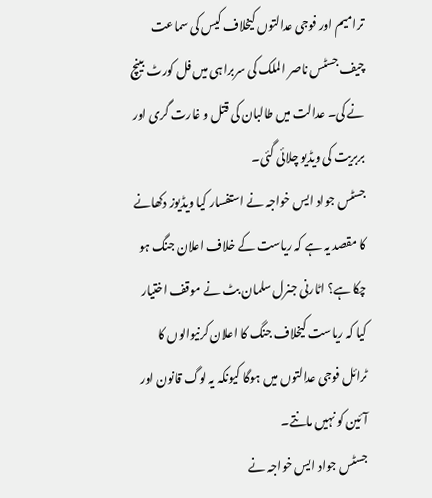ترامیم اور فوجی عدالتوں کیخلاف کیس کی سماعت چیف جسٹس ناصر الملک کی سربراہی میں فل کورٹ بینچ نے کی۔ عدالت میں طالبان کی قتل و غارت گری اور بربریت کی ویڈیو چلائی گئی۔
جسٹس جواد ایس خواجہ نے استفسار کیا ویڈیوز دکھانے کا مقصد یہ ہے کہ ریاست کے خلاف اعلان جنگ ہو چکا ہے؟ اٹارنی جنرل سلمان بٹ نے موقف اختیار کیا کہ ریاست کیخلاف جنگ کا اعلان کرنیوالوں کا ٹرائل فوجی عدالتوں میں ہوگا کیونکہ یہ لوگ قانون اور آئین کو نہیں مانتے۔
جسٹس جواد ایس خواجہ نے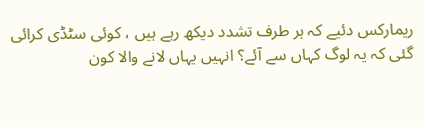ریمارکس دئیے کہ ہر طرف تشدد دیکھ رہے ہیں ، کوئی سٹڈی کرائی گئی کہ یہ لوگ کہاں سے آئے؟ انہیں یہاں لانے والا کون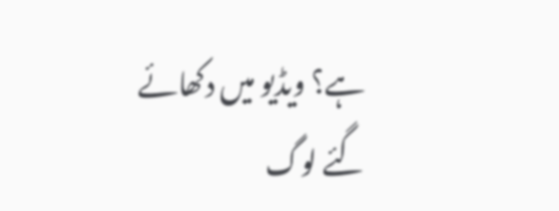ہے؟ ویڈیو میں دکھائے گئے لوگ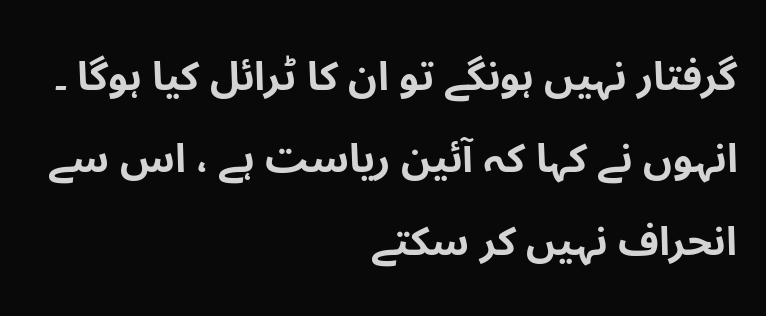گرفتار نہیں ہونگے تو ان کا ٹرائل کیا ہوگا ۔ انہوں نے کہا کہ آئین ریاست ہے ، اس سے انحراف نہیں کر سکتے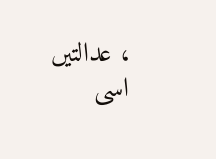، عدالتیں اسی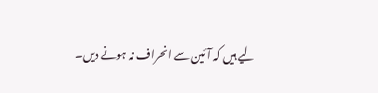لیے ہیں کہ آئین سے انحراف نہ ہونے دیں۔